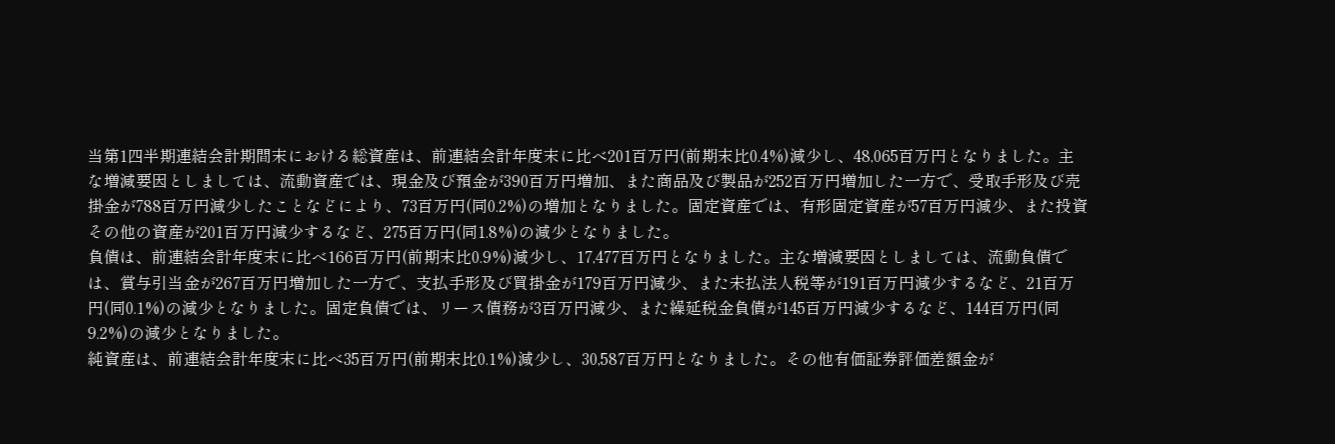当第1四半期連結会計期間末における総資産は、前連結会計年度末に比べ201百万円(前期末比0.4%)減少し、48,065百万円となりました。主な増減要因としましては、流動資産では、現金及び預金が390百万円増加、また商品及び製品が252百万円増加した一方で、受取手形及び売掛金が788百万円減少したことなどにより、73百万円(同0.2%)の増加となりました。固定資産では、有形固定資産が57百万円減少、また投資その他の資産が201百万円減少するなど、275百万円(同1.8%)の減少となりました。
負債は、前連結会計年度末に比べ166百万円(前期末比0.9%)減少し、17,477百万円となりました。主な増減要因としましては、流動負債では、賞与引当金が267百万円増加した一方で、支払手形及び買掛金が179百万円減少、また未払法人税等が191百万円減少するなど、21百万円(同0.1%)の減少となりました。固定負債では、リース債務が3百万円減少、また繰延税金負債が145百万円減少するなど、144百万円(同9.2%)の減少となりました。
純資産は、前連結会計年度末に比べ35百万円(前期末比0.1%)減少し、30,587百万円となりました。その他有価証券評価差額金が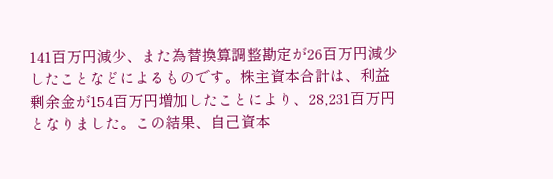141百万円減少、また為替換算調整勘定が26百万円減少したことなどによるものです。株主資本合計は、利益剰余金が154百万円増加したことにより、28,231百万円となりました。この結果、自己資本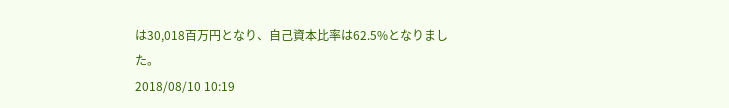は30,018百万円となり、自己資本比率は62.5%となりました。
2018/08/10 10:19